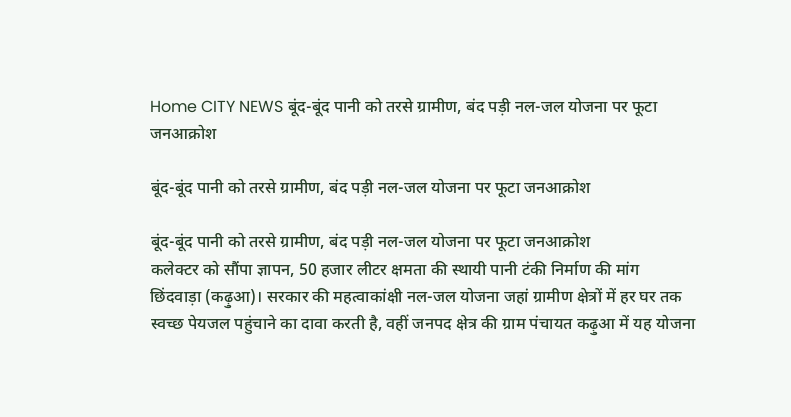Home CITY NEWS बूंद-बूंद पानी को तरसे ग्रामीण, बंद पड़ी नल-जल योजना पर फूटा जनआक्रोश

बूंद-बूंद पानी को तरसे ग्रामीण, बंद पड़ी नल-जल योजना पर फूटा जनआक्रोश

बूंद-बूंद पानी को तरसे ग्रामीण, बंद पड़ी नल-जल योजना पर फूटा जनआक्रोश
कलेक्टर को सौंपा ज्ञापन, 50 हजार लीटर क्षमता की स्थायी पानी टंकी निर्माण की मांग
छिंदवाड़ा (कढ़ुआ)। सरकार की महत्वाकांक्षी नल-जल योजना जहां ग्रामीण क्षेत्रों में हर घर तक स्वच्छ पेयजल पहुंचाने का दावा करती है, वहीं जनपद क्षेत्र की ग्राम पंचायत कढ़ुआ में यह योजना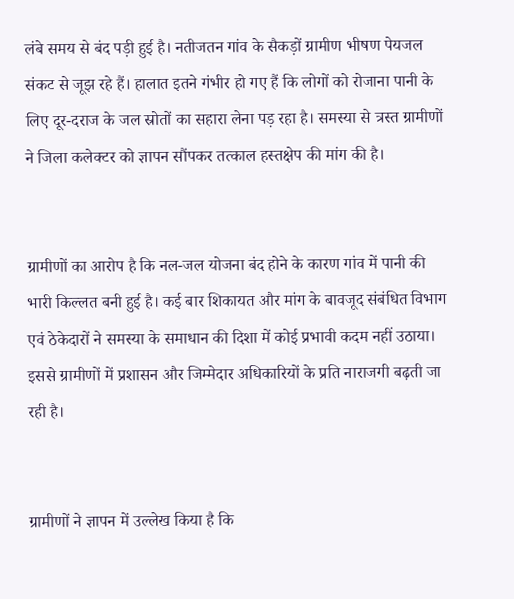लंबे समय से बंद पड़ी हुई है। नतीजतन गांव के सैकड़ों ग्रामीण भीषण पेयजल संकट से जूझ रहे हैं। हालात इतने गंभीर हो गए हैं कि लोगों को रोजाना पानी के लिए दूर-दराज के जल स्रोतों का सहारा लेना पड़ रहा है। समस्या से त्रस्त ग्रामीणों ने जिला कलेक्टर को ज्ञापन सौंपकर तत्काल हस्तक्षेप की मांग की है।


ग्रामीणों का आरोप है कि नल-जल योजना बंद होने के कारण गांव में पानी की भारी किल्लत बनी हुई है। कई बार शिकायत और मांग के बावजूद संबंधित विभाग एवं ठेकेदारों ने समस्या के समाधान की दिशा में कोई प्रभावी कदम नहीं उठाया। इससे ग्रामीणों में प्रशासन और जिम्मेदार अधिकारियों के प्रति नाराजगी बढ़ती जा रही है।


ग्रामीणों ने ज्ञापन में उल्लेख किया है कि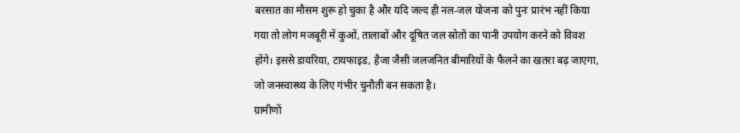बरसात का मौसम शुरू हो चुका है और यदि जल्द ही नल-जल योजना को पुनः प्रारंभ नहीं किया गया तो लोग मजबूरी में कुओं, तालाबों और दूषित जल स्रोतों का पानी उपयोग करने को विवश होंगे। इससे डायरिया, टायफाइड, हैजा जैसी जलजनित बीमारियों के फैलने का खतरा बढ़ जाएगा, जो जनस्वास्थ्य के लिए गंभीर चुनौती बन सकता है।
ग्रामीणों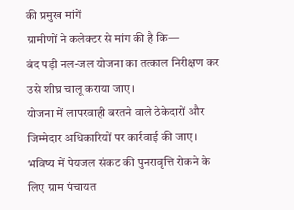की प्रमुख मांगें
ग्रामीणों ने कलेक्टर से मांग की है कि—
बंद पड़ी नल-जल योजना का तत्काल निरीक्षण कर उसे शीघ्र चालू कराया जाए।
योजना में लापरवाही बरतने वाले ठेकेदारों और जिम्मेदार अधिकारियों पर कार्रवाई की जाए।
भविष्य में पेयजल संकट की पुनरावृत्ति रोकने के लिए ग्राम पंचायत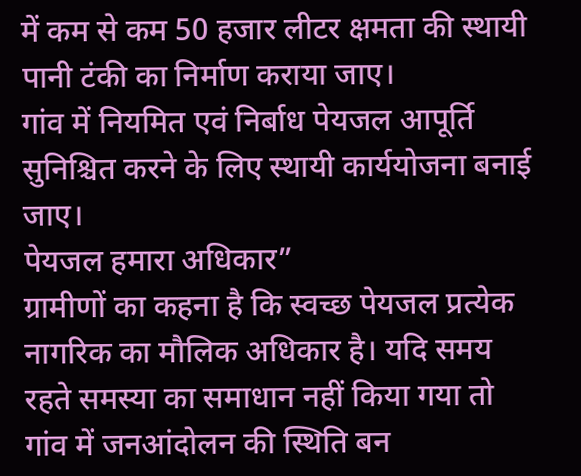में कम से कम 50 हजार लीटर क्षमता की स्थायी पानी टंकी का निर्माण कराया जाए।
गांव में नियमित एवं निर्बाध पेयजल आपूर्ति सुनिश्चित करने के लिए स्थायी कार्ययोजना बनाई जाए।
पेयजल हमारा अधिकार”
ग्रामीणों का कहना है कि स्वच्छ पेयजल प्रत्येक नागरिक का मौलिक अधिकार है। यदि समय रहते समस्या का समाधान नहीं किया गया तो गांव में जनआंदोलन की स्थिति बन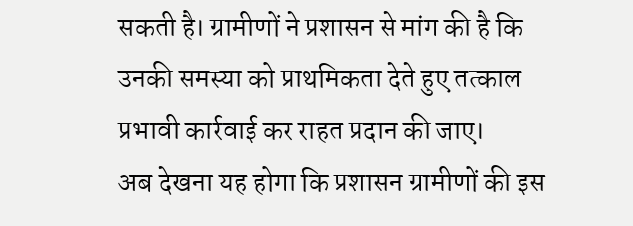सकती है। ग्रामीणों ने प्रशासन से मांग की है कि उनकी समस्या को प्राथमिकता देते हुए तत्काल प्रभावी कार्रवाई कर राहत प्रदान की जाए।
अब देखना यह होगा कि प्रशासन ग्रामीणों की इस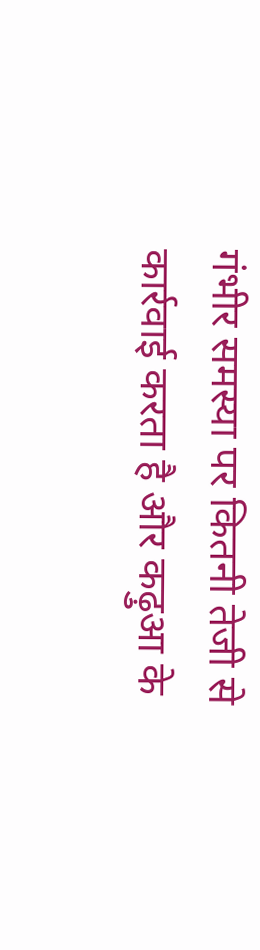गंभीर समस्या पर कितनी तेजी से कार्रवाई करता है और कढ़ुआ के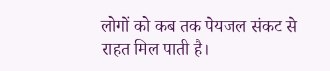लोगों को कब तक पेयजल संकट से राहत मिल पाती है।